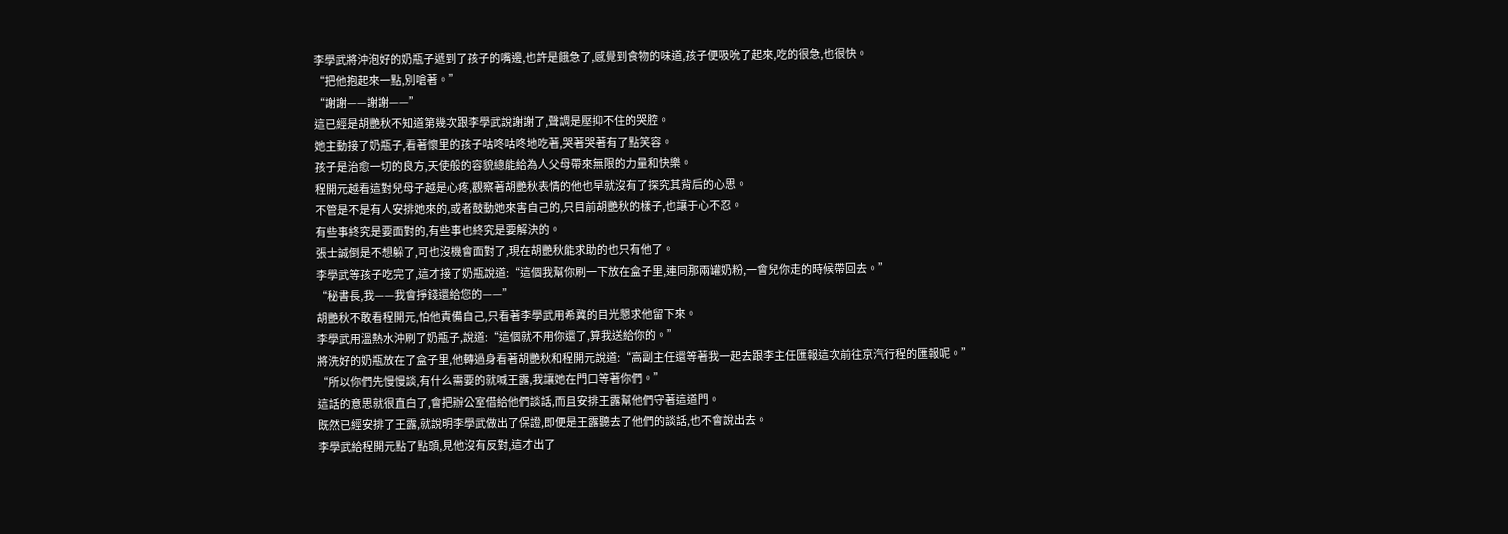李學武將沖泡好的奶瓶子遞到了孩子的嘴邊,也許是餓急了,感覺到食物的味道,孩子便吸吮了起來,吃的很急,也很快。
“把他抱起來一點,別嗆著。”
“謝謝——謝謝——”
這已經是胡艷秋不知道第幾次跟李學武說謝謝了,聲調是壓抑不住的哭腔。
她主動接了奶瓶子,看著懷里的孩子咕咚咕咚地吃著,哭著哭著有了點笑容。
孩子是治愈一切的良方,天使般的容貌總能給為人父母帶來無限的力量和快樂。
程開元越看這對兒母子越是心疼,觀察著胡艷秋表情的他也早就沒有了探究其背后的心思。
不管是不是有人安排她來的,或者鼓動她來害自己的,只目前胡艷秋的樣子,也讓于心不忍。
有些事終究是要面對的,有些事也終究是要解決的。
張士誠倒是不想躲了,可也沒機會面對了,現在胡艷秋能求助的也只有他了。
李學武等孩子吃完了,這才接了奶瓶說道:“這個我幫你刷一下放在盒子里,連同那兩罐奶粉,一會兒你走的時候帶回去。”
“秘書長,我——我會掙錢還給您的——”
胡艷秋不敢看程開元,怕他責備自己,只看著李學武用希冀的目光懇求他留下來。
李學武用溫熱水沖刷了奶瓶子,說道:“這個就不用你還了,算我送給你的。”
將洗好的奶瓶放在了盒子里,他轉過身看著胡艷秋和程開元說道:“高副主任還等著我一起去跟李主任匯報這次前往京汽行程的匯報呢。”
“所以你們先慢慢談,有什么需要的就喊王露,我讓她在門口等著你們。”
這話的意思就很直白了,會把辦公室借給他們談話,而且安排王露幫他們守著這道門。
既然已經安排了王露,就說明李學武做出了保證,即便是王露聽去了他們的談話,也不會說出去。
李學武給程開元點了點頭,見他沒有反對,這才出了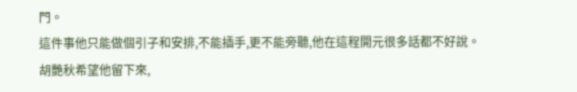門。
這件事他只能做個引子和安排,不能插手,更不能旁聽,他在這程開元很多話都不好說。
胡艷秋希望他留下來,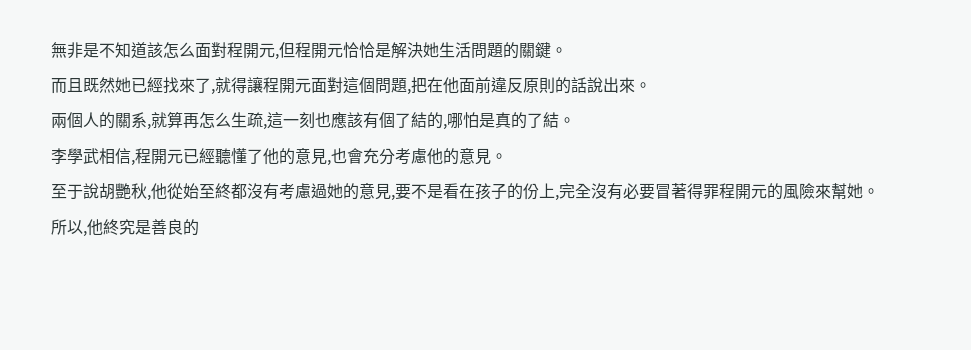無非是不知道該怎么面對程開元,但程開元恰恰是解決她生活問題的關鍵。
而且既然她已經找來了,就得讓程開元面對這個問題,把在他面前違反原則的話說出來。
兩個人的關系,就算再怎么生疏,這一刻也應該有個了結的,哪怕是真的了結。
李學武相信,程開元已經聽懂了他的意見,也會充分考慮他的意見。
至于說胡艷秋,他從始至終都沒有考慮過她的意見,要不是看在孩子的份上,完全沒有必要冒著得罪程開元的風險來幫她。
所以,他終究是善良的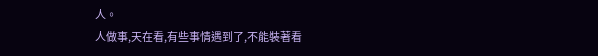人。
人做事,天在看,有些事情遇到了,不能裝著看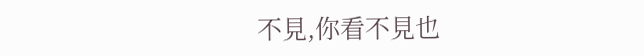不見,你看不見也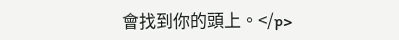會找到你的頭上。</p>